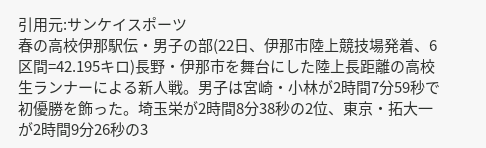引用元:サンケイスポーツ
春の高校伊那駅伝・男子の部(22日、伊那市陸上競技場発着、6区間=42.195キロ)長野・伊那市を舞台にした陸上長距離の高校生ランナーによる新人戦。男子は宮崎・小林が2時間7分59秒で初優勝を飾った。埼玉栄が2時間8分38秒の2位、東京・拓大一が2時間9分26秒の3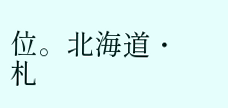位。北海道・札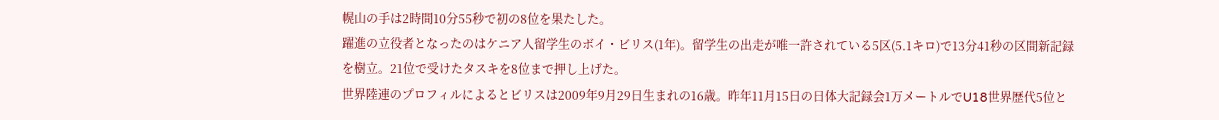幌山の手は2時間10分55秒で初の8位を果たした。
躍進の立役者となったのはケニア人留学生のボイ・ビリス(1年)。留学生の出走が唯一許されている5区(5.1キロ)で13分41秒の区間新記録を樹立。21位で受けたタスキを8位まで押し上げた。
世界陸連のプロフィルによるとビリスは2009年9月29日生まれの16歳。昨年11月15日の日体大記録会1万メートルでU18世界歴代5位と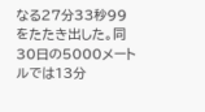なる27分33秒99をたたき出した。同30日の5000メートルでは13分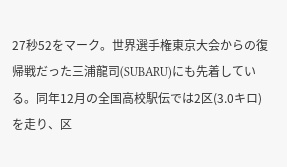27秒52をマーク。世界選手権東京大会からの復帰戦だった三浦龍司(SUBARU)にも先着している。同年12月の全国高校駅伝では2区(3.0キロ)を走り、区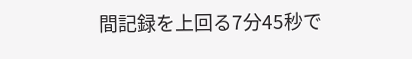間記録を上回る7分45秒で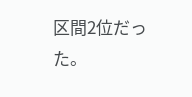区間2位だった。